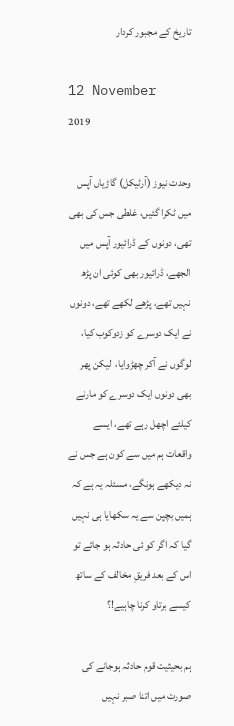تاریخ کے مجبور کردار

12 November 2019

وحدت نیوز (آرٹیکل) گاڑیاں آپس میں ٹکرا گئیں، غلطی جس کی بھی تھی، دونوں کے ڈرائیور آپس میں الجھے، ڈرائیور بھی کوئی ان پڑھ نہیں تھے، پڑھے لکھے تھے، دونوں نے ایک دوسرے کو زدوکوب کیا، لوگوں نے آکر چھڑوایا،  لیکن پھر بھی دونوں ایک دوسرے کو مارنے کیلئے اچھل رہے تھے، ایسے واقعات ہم میں سے کون ہے جس نے نہ دیکھے ہونگے، مسئلہ یہ ہے کہ ہمیں بچپن سے یہ سکھایا ہی نہیں گیا کہ اگر کو ئی حادثہ ہو جائے تو اس کے بعد فریقِ مخالف کے ساتھ کیسے برتاو کرنا چاہیے!؟

ہم بحیثیت قوم حادثہ ہوجانے کی صورت میں اتنا صبر نہیں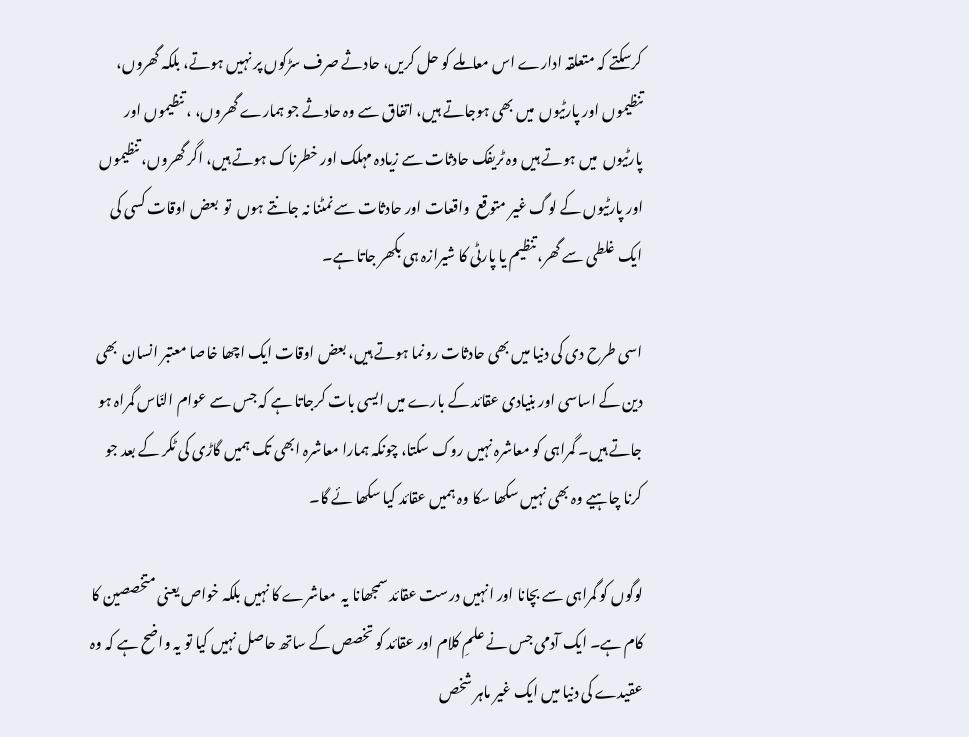کرسکتے کہ متعلقہ ادارے اس معاملے کو حل کریں، حادثے صرف سڑکوں پر نہیں ہوتے، بلکہ گھروں، تنظیموں اور پارٹیوں  میں بھی ہوجاتے ہیں، اتفاق سے وہ حادثے جو ہمارے گھروں، ، تنظیموں اور پارٹیوں  میں ہوتے ہیں وہ ٹریفک حادثات سے زیادہ مہلک اور خطرناک ہوتے ہیں، اگر گھروں، تنظیموں اور پارٹیوں کے لوگ غیر متوقع  واقعات اور حادثات سے نمٹنا نہ جانتے ہوں  تو  بعض اوقات کسی کی ایک غلطی سے گھر، تنظیم یا پارٹی کا شیرازہ ہی بکھر جاتا ہے۔

اسی طرح دی کی دنیا میں بھی حادثات رونما ہوتے ہیں، بعض اوقات ایک اچھا خاصا معتبر انسان  بھی دین کے اساسی اور بنیادی عقائد کے بارے میں ایسی بات کرجاتا ہے کہ جس سے عوام النّاس گمراہ ہو جاتے ہیں۔ گمراہی کو معاشرہ نہیں روک سکتا، چونکہ ہمارا معاشرہ ابھی تک ہمیں گاڑی کی ٹکر کے بعد جو کرنا چاہیے وہ بھی نہیں سکھا سکا وہ ہمیں عقائد کیا سکھا ئے گا۔

لوگوں کو گمراہی سے بچانا اور انہیں درست عقائد سمجھانا یہ  معاشرے کا نہیں بلکہ خواص یعنی متخصصین کا کام ہے۔ ایک آدمی جس نے علمِ کلام اور عقائد کو تخصص کے ساتھ حاصل نہیں کیا تو یہ واضح ہے کہ وہ عقیدے کی دنیا میں ایک غیر ماہر شخص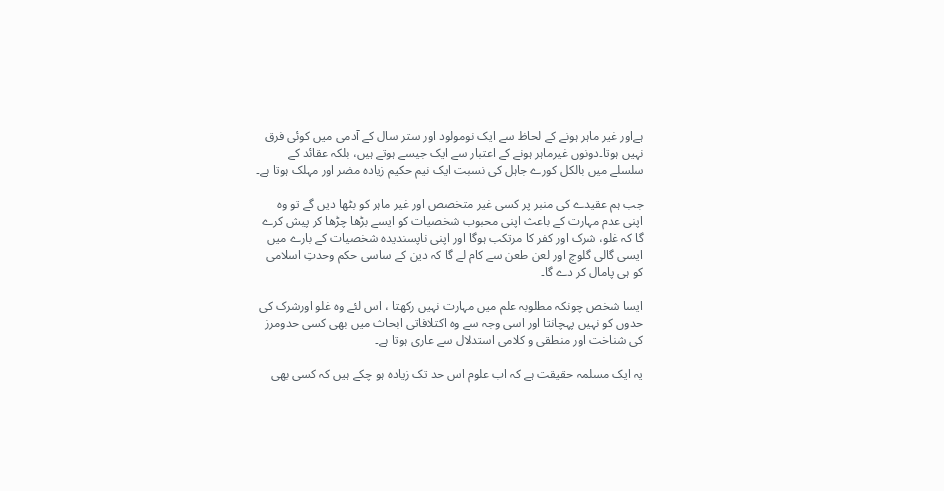ہےاور غیر ماہر ہونے کے لحاظ سے ایک نومولود اور ستر سال کے آدمی میں کوئی فرق نہیں ہوتا۔دونوں غیرماہر ہونے کے اعتبار سے ایک جیسے ہوتے ہیں، بلکہ عقائد کے سلسلے میں بالکل کورے جاہل کی نسبت ایک نیم حکیم زیادہ مضر اور مہلک ہوتا ہے۔

جب ہم عقیدے کی منبر پر کسی غیر متخصص اور غیر ماہر کو بٹھا دیں گے تو وہ اپنی عدم مہارت کے باعث اپنی محبوب شخصیات کو ایسے بڑھا چڑھا کر پیش کرے گا کہ غلو، شرک اور کفر کا مرتکب ہوگا اور اپنی ناپسندیدہ شخصیات کے بارے میں ایسی گالی گلوچ اور لعن طعن سے کام لے گا کہ دین کے ساسی حکم وحدتِ اسلامی کو ہی پامال کر دے گا۔

ایسا شخص چونکہ مطلوبہ علم میں مہارت نہیں رکھتا ، اس لئے وہ غلو اورشرک کی حدوں کو نہیں پہچانتا اور اسی وجہ سے وہ اکتلافاتی ابحاث میں بھی کسی حدومرز کی شناخت اور منطقی و کلامی استدلال سے عاری ہوتا ہے۔

یہ ایک مسلمہ حقیقت ہے کہ اب علوم اس حد تک زیادہ ہو چکے ہیں کہ کسی بھی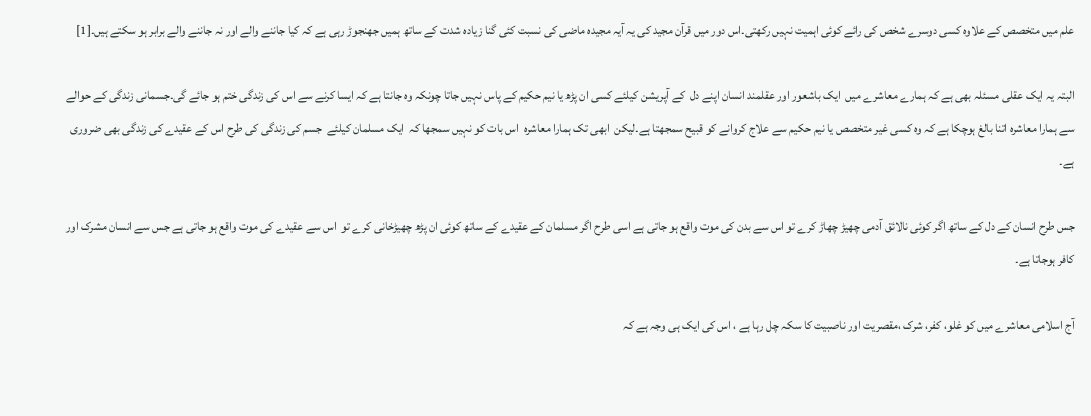علم میں متخصص کے علاوہ کسی دوسرے شخص کی رائے کوئی اہمیت نہیں رکھتی۔اس دور میں قرآن مجید کی یہ آیہ مجیدہ ماضی کی نسبت کئی گنا زیادہ شدت کے ساتھ ہمیں جھنجوڑ رہی ہے کہ کیا جاننے والے اور نہ جاننے والے برابر ہو سکتے ہیں۔[1]

البتہ یہ ایک عقلی مسئلہ بھی ہے کہ ہمارے معاشرے میں  ایک باشعور اور عقلمند انسان اپنے دل  کے آپریشن کیلئے کسی ان پڑھ یا نیم حکیم کے پاس نہیں جاتا چونکہ وہ جانتا ہے کہ ایسا کرنے سے اس کی زندگی ختم ہو جائے گی۔جسمانی زندگی کے حوالے سے ہمارا معاشرہ اتنا بالغ ہوچکا ہے کہ وہ کسی غیر متخصص یا نیم حکیم سے علاج کروانے کو قبیح سمجھتا ہے۔لیکن  ابھی تک ہمارا معاشرہ  اس بات کو نہیں سمجھا کہ  ایک مسلمان کیلئے  جسم کی زندگی کی طرح اس کے عقیدے کی زندگی بھی ضروری ہے۔

جس طرح انسان کے دل کے ساتھ اگر کوئی نالائق آدمی چھیڑ چھاڑ کرے تو اس سے بدن کی موت واقع ہو جاتی ہے اسی طرح اگر مسلمان کے عقیدے کے ساتھ کوئی ان پڑھ چھیڑخانی کرے تو  اس سے عقیدے کی موت واقع ہو جاتی ہے جس سے انسان مشرک اور کافر ہوجاتا ہے۔

آج اسلامی معاشرے میں کو غلو، کفر، شرک ،مقصریت اور ناصبیت کا سکہ چل رہا ہے ، اس کی ایک ہی وجہ ہے کہ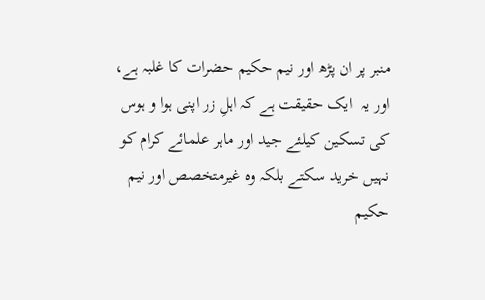منبر پر ان پڑھ اور نیم حکیم حضرات کا غلبہ ہے، اور یہ  ایک حقیقت ہے کہ اہلِ زر اپنی ہوا و ہوس کی تسکین کیلئے جید اور ماہر علمائے کرام کو نہیں خرید سکتے بلکہ وہ غیرمتخصص اور نیم حکیم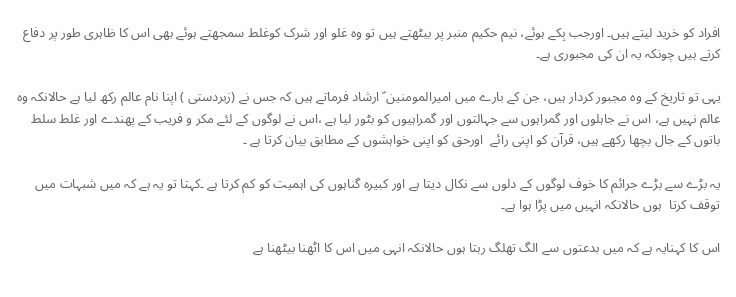افراد کو خرید لیتے ہیں۔ اورجب بِکے ہوئے، نیم حکیم منبر پر بیٹھتے ہیں تو وہ غلو اور شرک کوغلط سمجھتے ہوئے بھی اس کا ظاہری طور پر دفاع کرتے ہیں چونکہ یہ ان کی مجبوری ہے۔

یہی تو تاریخ کے وہ مجبور کردار ہیں، جن کے بارے میں امیرالمومنین ؑ ارشاد فرماتے ہیں کہ جس نے (زبردستى ) اپنا نام عالم ركھ ليا ہے حالانكہ وہ عالم نہيں ہے، اس نے جاہلوں اور گمراہوں سے جہالتوں اور گمراہيوں كو بٹور ليا ہے ،اس نے لوگوں كے لئے مكر و فريب كے پھندے اور غلط سلط باتوں كے جال بچھا ركھے ہيں، قرآن كو اپنى رائے  اورحق كو اپنى خواہشوں کے مطابق بیان کرتا ہے ۔

یہ بڑے سے بڑے جرائم كا خوف لوگوں كے دلوں سے نكال ديتا ہے اور كبيرہ گناہوں كى اہميت كو كم كرتا ہے ۔كہتا تو يہ ہے كہ ميں شبہات ميں توقف كرتا  ہوں حالانكہ انہيں ميں پڑا ہوا ہے۔

اس كا کہنايہ ہے كہ ميں بدعتوں سے الگ تھلگ رہتا ہوں حالانكہ انہى ميں اس كا اٹھنا بيٹھنا ہے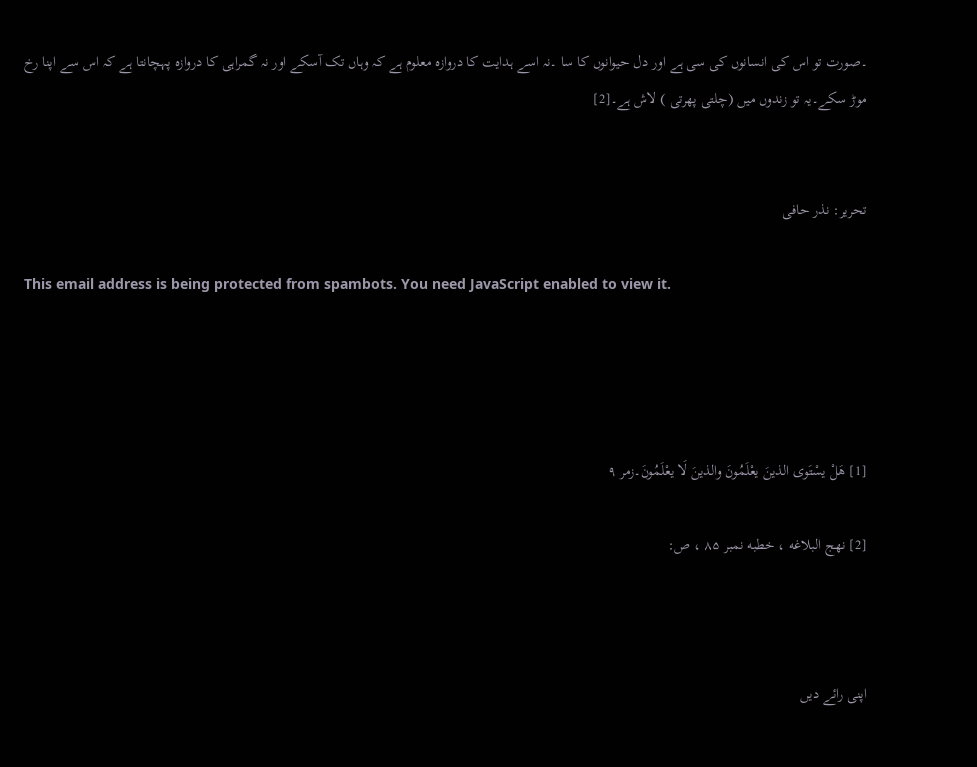۔صورت تو اس كى انسانوں كى سى ہے اور دل حيوانوں كا سا ۔نہ اسے ہدايت كا دروازہ معلوم ہے كہ وہاں تک آسكے اور نہ گمراہى كا دروازہ پہچانتا ہے كہ اس سے اپنا رخ موڑ سكے۔يہ تو زندوں ميں (چلتى پھرتى ) لاش ہے۔[2]


تحریر: نذر حافی

This email address is being protected from spambots. You need JavaScript enabled to view it.




[1] هَلْ یسْتَوی الذینَ یعْلَمُونَ والذینَ لَا یعْلَمُونَ۔زمر ۹

[2] نهج البلاغه ، خطبه نمبر ۸۵ ، ص:



اپنی رائے دیں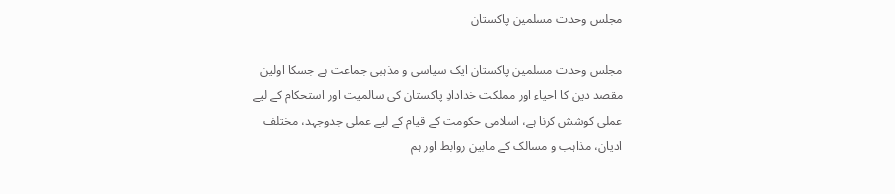مجلس وحدت مسلمین پاکستان

مجلس وحدت مسلمین پاکستان ایک سیاسی و مذہبی جماعت ہے جسکا اولین مقصد دین کا احیاء اور مملکت خدادادِ پاکستان کی سالمیت اور استحکام کے لیے عملی کوشش کرنا ہے، اسلامی حکومت کے قیام کے لیے عملی جدوجہد، مختلف ادیان، مذاہب و مسالک کے مابین روابط اور ہم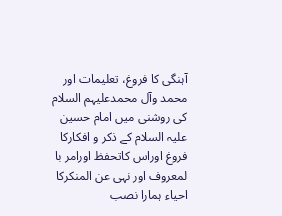آہنگی کا فروغ، تعلیمات اور محمد وآل محمدعلیہم السلام کی روشنی میں امام حسین علیہ السلام کے ذکر و افکارکا فروغ اوراس کاتحفظ اورامر با لمعروف اور نہی عن المنکرکا احیاء ہمارا نصب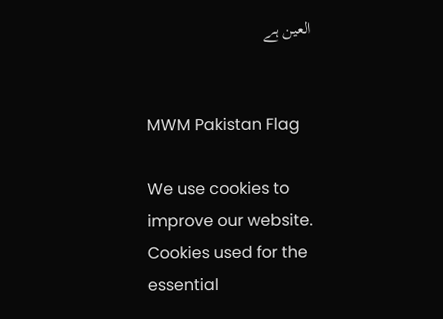العین ہے


MWM Pakistan Flag

We use cookies to improve our website. Cookies used for the essential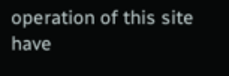operation of this site have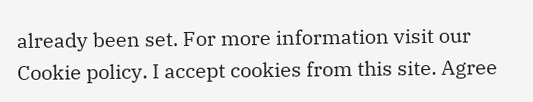already been set. For more information visit our Cookie policy. I accept cookies from this site. Agree